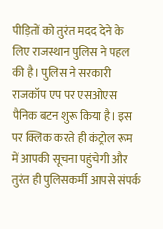पीड़ितों को तुरंत मदद देने के लिए राजस्थान पुलिस ने पहल की है। पुलिस ने सरकारी राजकॉप एप पर एसओएस पैनिक बटन शुरू किया है। इस पर क्लिक करते ही कंट्रोल रूम में आपकी सूचना पहुंचेगी और तुरंत ही पुलिसकर्मी आपसे संपर्क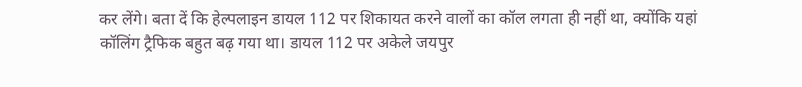कर लेंगे। बता दें कि हेल्पलाइन डायल 112 पर शिकायत करने वालों का कॉल लगता ही नहीं था, क्योंकि यहां कॉलिंग ट्रैफिक बहुत बढ़ गया था। डायल 112 पर अकेले जयपुर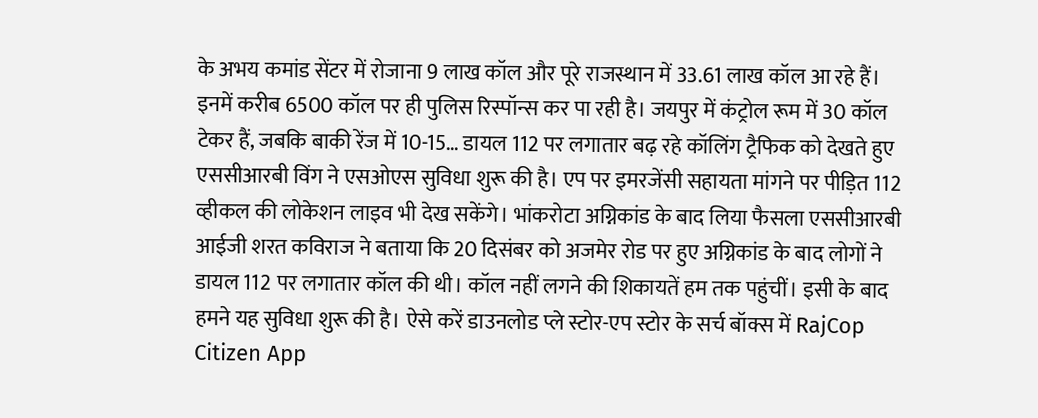के अभय कमांड सेंटर में रोजाना 9 लाख कॉल और पूरे राजस्थान में 33.61 लाख कॉल आ रहे हैं। इनमें करीब 6500 कॉल पर ही पुलिस रिस्पॉन्स कर पा रही है। जयपुर में कंट्रोल रूम में 30 कॉल टेकर हैं, जबकि बाकी रेंज में 10-15… डायल 112 पर लगातार बढ़ रहे कॉलिंग ट्रैफिक को देखते हुए एससीआरबी विंग ने एसओएस सुविधा शुरू की है। एप पर इमरजेंसी सहायता मांगने पर पीड़ित 112 व्हीकल की लोकेशन लाइव भी देख सकेंगे। भांकरोटा अग्निकांड के बाद लिया फैसला एससीआरबी आईजी शरत कविराज ने बताया कि 20 दिसंबर को अजमेर रोड पर हुए अग्निकांड के बाद लोगों ने डायल 112 पर लगातार कॉल की थी। कॉल नहीं लगने की शिकायतें हम तक पहुंचीं। इसी के बाद हमने यह सुविधा शुरू की है। ऐसे करें डाउनलोड प्ले स्टोर-एप स्टोर के सर्च बॉक्स में RajCop Citizen App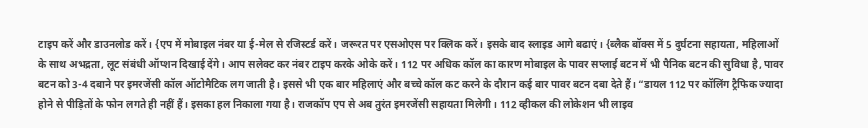टाइप करें और डाउनलोड करें। {एप में मोबाइल नंबर या ई-मेल से रजिस्टर्ड करें। जरूरत पर एसओएस पर क्लिक करें। इसके बाद स्लाइड आगे बढाएं। {ब्लैक बॉक्स में 5 दुर्घटना सहायता, महिलाओं के साथ अभद्रता, लूट संबंधी ऑप्शन दिखाई देंगे। आप सलेक्ट कर नंबर टाइप करके ओके करें। 112 पर अधिक कॉल का कारण मोबाइल के पावर सप्लाई बटन में भी पैनिक बटन की सुविधा है, पावर बटन को 3-4 दबाने पर इमरजेंसी कॉल ऑटोमैटिक लग जाती है। इससे भी एक बार महिलाएं और बच्चे कॉल कट करने के दौरान कई बार पावर बटन दबा देते हैं। “डायल 112 पर कॉलिंग ट्रैफिक ज्यादा होने से पीड़ितों के फोन लगते ही नहीं हैं। इसका हल निकाला गया है। राजकॉप एप से अब तुरंत इमरजेंसी सहायता मिलेगी। 112 व्हीकल की लोकेशन भी लाइव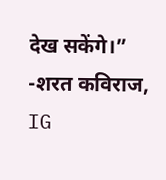देख सकेंगे।” -शरत कविराज, IG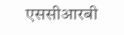एससीआरबी